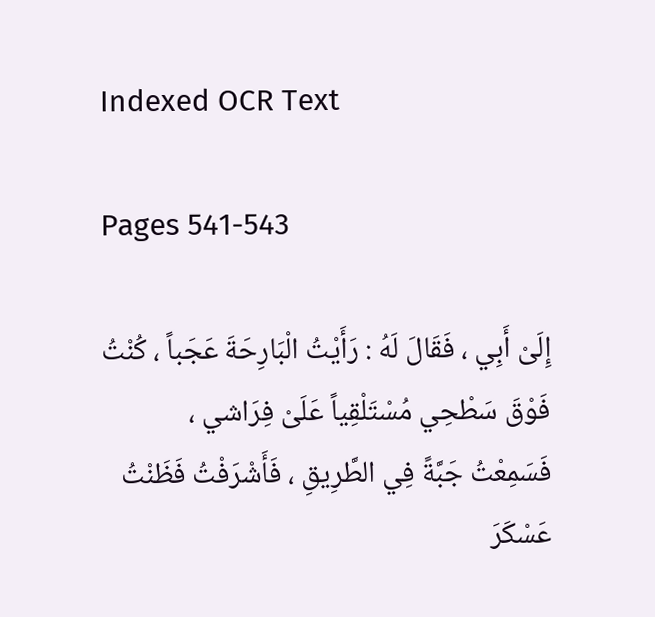Indexed OCR Text

Pages 541-543

إِلَىْ أَبِي ، فَقَالَ لَهُ : رَأَيْتُ الْبَارِحَةَ عَجَباً ، كُنْتُ فَوْقَ سَطْحِي مُسْتَلْقِياً عَلَىْ فِرَاشي ،
فَسَمِعْتُ جَبَّةً فِي الطَّرِيقِ ، فَأَشْرَفْتُ فَظَنْتُ عَسْكَرَ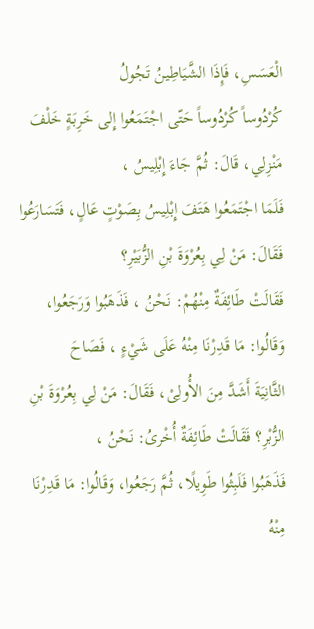الْعَسَسِ، فَإِذَا الشَّيَاطِينُ تَجُولُ
كُرْدُوساً كُرْدُوساً حَتّى اجْتَمَعُوا إِلى خَرِبَةٍ خَلْفَ مَنْزِلِي، قَالَ: ثُمَّ جَاءَ إِبْلِيسُ ،
فَلَمَا اجْتَمَعُوا هَتَفَ إِبْلِيسُ بِصَوْتٍ عَالٍ، فَتَسَارَعُوا فَقَالَ: مَنْ لِي بِعُرْوَةَ بْنِ الزُّبَيْرِ؟
فَقَالَتْ طَائِفَةٌ مِنْهُمْ: نَحْنُ ، فَذَهَبُوا وَرَجَعُوا، وَقَالُوا: مَا قَدِرْنَا مِنْهُ عَلَى شَيْءٍ ، فَصَاحَ
الثَّانِيَةَ أَشَدَّ مِنَ الأُولِىْ، فَقَالَ: مَنْ لِي بِعُرْوَةَ بْنِ الزُّبْرِ؟ فَقَالَتْ طَائِفَةٌ أُخْرىُ: نَحْنُ ،
فَذَهَبُوا فَلَبِثُوا طَوِيلًا، ثُمَّ رَجَعُوا، وَقَالُوا: مَا قَدِرْنَا مِنْهُ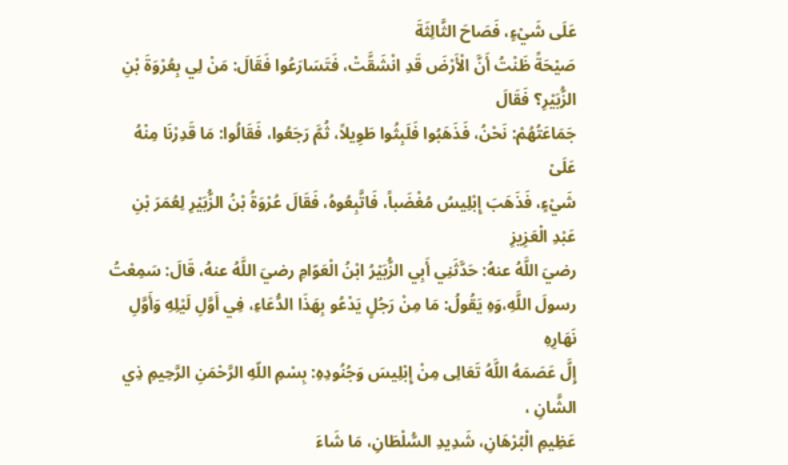عَلَى شَيْءٍ، فَصَاحَ الثَّالِثَةَ
صَيْحَةً ظَنْتُ أَنَّ الْأَرْضَ قَدِ انْشَقَّتْ، فَتَسَارَعُوا فَقَالَ: مَنْ لِي بِعُرْوَةَ بْنِ الزُّبَيْرِ؟ فَقَالَ
جَمَاعَتُهُمْ: نَحْنُ، فَذَهَبُوا فَلَبِثُوا طَوِيلاً، ثُمَّ رَجَعُوا، فَقَالُوا: مَا قَدِرْنَا مِنْهُ عَلَىْ
شَيْءٍ، فَذَهَبَ إِبْلِيسُ مُغْضَباً، فَاتَّبِعُوهُ، فَقَالَ عُرْوَةُ بْنُ الزُّبَيْرِ لِعُمَرَ بْنِ عَبْدِ الْعَزِيزِ
رضيَ اللَّهُ عنهُ: حَدَّثَنِي أَبِي الزُّبَيْرُ ابْنُ الْعَوّامِ رضيَ اللَّهُ عنهُ، قَالَ: سَمِعْتُ
رسولَ اللَّهِ،وَهِ يَقُولُ: مَا مِنْ رَجُلٍ يَدْعُو بِهَذَا الدُّعَاءِ، فِي أَوَّلِ لَيْلِهِ وَأَوَّلِ نَهَارِهِ
إِلَّ عَصَمَهُ اللَّهُ تَعَالِى مِنْ إِبْلِيسَ وَجُنُودِهِ: بِسْمِ اللّهِ الرَّحْمَنِ الرَّحِيمِ ذِي الشَّانِ ،
عَظِيمِ الْبُرْهَانِ، شَدِيدِ السُّلْطَانِ، مَا شَاءَ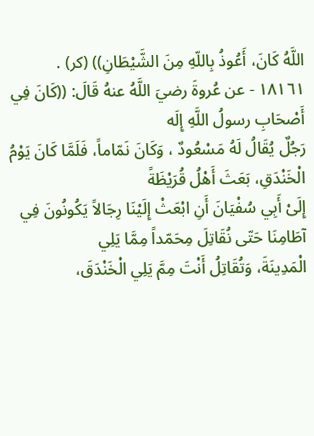اللَّهُ كَانَ، أَعُوذُ بِاللّهِ مِنَ الشَّيْطَانِ)) (كر) .
١٨١٦١ - عن عُروةَ رضيَ اللَّهُ عنهُ قَالَ: ((كَانَ فِي أَصْحَابِ رسولُ اللَّهِ إِلَه
رَجُلٌ يُقَالُ لَهُ مَسْعُودٌ ، وَكَانَ نَمّاماً، فَلَمَّا كَانَ يَوْمُ الْخَنْدَقِ، بَعَثَ أَهْلُ قُرَيْظَةً
إِلَىْ أَبِي سُفْيَانَ أَنِ ابْعَثْ إِلَيْنَا رِجَالاً يَكُونُونَ فِي آطَامِنَا حَتّى نُقَاتِلَ مِحَمّداً مِمَّا يَلِي
الْمَدِينَةَ، وَتُقَاتِلُ أَنْتَ مِمَّ يَلِي الْخَنْدَقَ،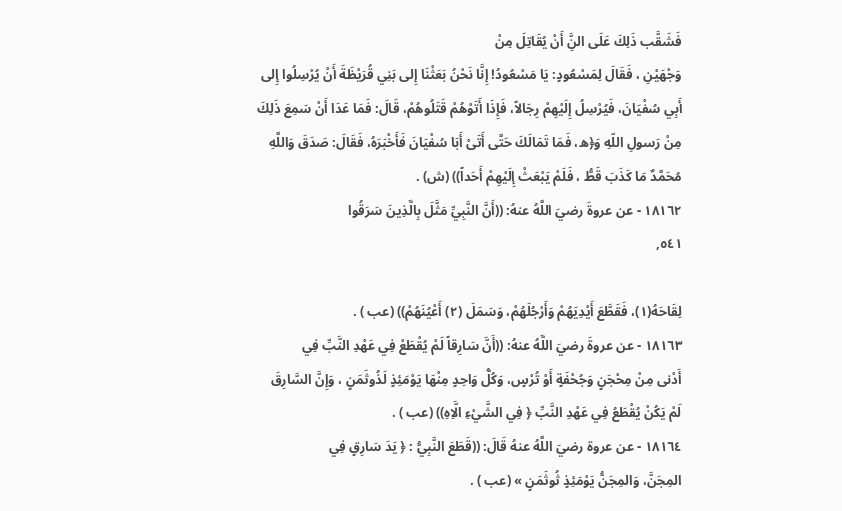فَشَقَّب ذَلِكَ عَلَى النَِّ أَنْ يُقَاتِلَ مِنْ
وَجْهَيْنِ ، فَقَالَ لِمَسْعُودٍ: يَا مَسْعُودُ! إِنَّا نَحْنُ بَعَثْنَا إِلى بَنِي قُرَيْظَةَ أَنْ يُرْسِلُوا إِلى
أَبِي سُفْيَانَ، فَيُرْسِلُ إِلَيْهِمْ رِجَالاً، فَإِذَا أَتَوْهُمْ قَتَلُوهُمْ، قَالَ: فَمَا عَدَا أَنْ سَمِعَ ذَلِكَ
مِنْ رَسولِ اللّهِ وَ﴿ه، فَمَا تَمَالَكَ حَتَّى أَتَىْ أَبَا سُفْيَانَ فَأَخْبَرَهُ، فَقَالَ: صَدَقَ وَاللَّهِ
مُحَمَّدٌ مَا كَذَبَ قَطُّ ، فَلَمْ يَبْعَثْ إِلَيْهِمْ أَحَداً)) (ش) .
١٨١٦٢ - عن عروةَ رضيَ اللَّهُ عنهُ: ((أَنَّ النَّبِيِّ مَثَّلَ بِالَّذِينَ سَرَقُوا
٥٤١,

لِقَاحَهُ(١)، فَقَطَّعَ أَيْدِيَهُمْ وَأَرْجُلَهُمْ، وَسَمَلَ (٢) أَعْيُنَهُمْ)) (عب ) .
١٨١٦٣ - عن عروةَ رضيَ اللَّهُ عنهُ: ((أَنَّ سَارِقاً لَمْ يُقْطَعْ فِي عَهْدِ النَّبِّ فِي
أَدْنى مِنْ مِحْجَنٍ وَجُحْفَةٍ أَوْ تُرْسٍ، وَكُلُّ وَاحِدٍ مِنْهَا يَوْمَئِذٍ لَذُوثَمَنٍ ، وَإِنَّ السَّارِقَ
لَمْ يَكُنْ يُقْطَعُ فِي عَهْدِ النَّبِّ ﴿ فِي الشَّيْءِ الَّاِهِ)) (عب ) .
١٨١٦٤ - عن عروة رضيَ اللَّهُ عنهُ قَالَ: ((قَطَعَ النَّبِيُّ : ﴿ يَدَ سَارِقٍ فِي
المِجَنَّ، وَالمِجَنُّ يَوْمَئِذٍ ثُوثَمَنٍ » (عب ) .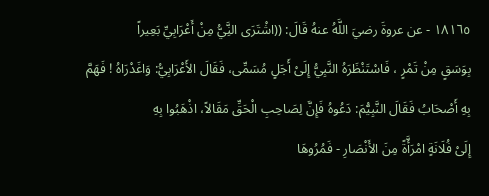١٨١٦٥ - عن عروةَ رضيَ اللَّهُ عنهُ قَالَ: ((اشْتَرَى النَِّيُّ مِنْ أَعْرَابِيِّ بَعِيراً
بِوَسَقٍ مِنْ تَمْرٍ ، فَاسْتَنْظَرَهُ النَّبِيُّ إِلَىْ أَجَلٍ مُسَمِّى، فَقَالَ الأَعْرَابِيُّ: وَاغَدْرَاهُ ! فَهَمَّ
بِهِ أَصْحَابُ فَقَالَ النَّبِيُّمَ: دَعُوهُ فَإِنَّ لِصَاحِبِ الْحَقِّ مَقَالاً، اذْهَبُوا بِهِ
إِلَىْ فُلَانَةٍ امْرَأَّةً مِنَ الأَنْصَارِ - فَمُرُوهَا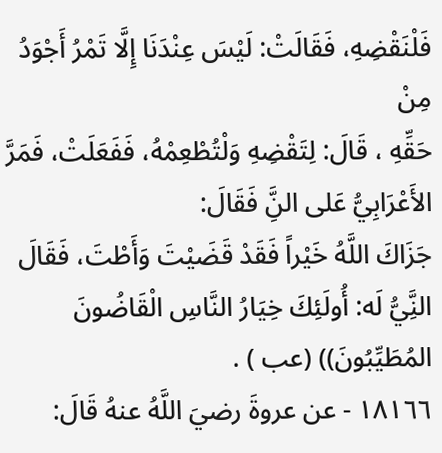فَلْنَقْضِهِ، فَقَالَتْ: لَيْسَ عِنْدَنَا إِلَّا تَمْرُ أَجْوَدُ مِنْ
حَقِّهِ ، قَالَ: لِتَقْضِهِ وَلْتُطْعِمْهُ، فَفَعَلَتْ، فَمَرَّ الأَعْرَابِيُّ عَلى النَِّ فَقَالَ:
جَزَاكَ اللَّهُ خَيْراً فَقَدْ قَضَيْتَ وَأَطْتَ، فَقَالَ النَِّيُّ لَه: أُولَئِكَ خِيَارُ النَّاسِ الْقَاضُونَ
المُطَيِّبُونَ)) (عب ) .
١٨١٦٦ - عن عروةَ رضيَ اللَّهُ عنهُ قَالَ: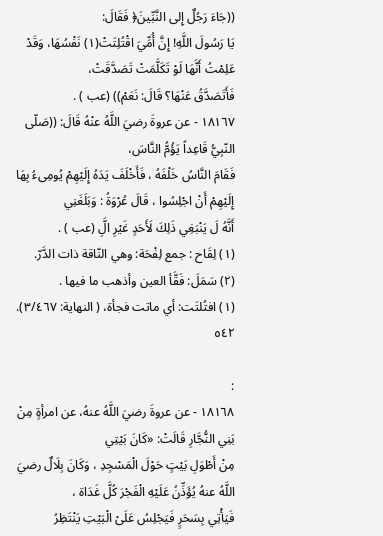((جَاءَ رَجُلٌ إِلى النَّبِّينَ﴿ فَقَالَ:
يَا رَسُولَ اللَّهِ! إِنَّ أُمِّيَ اقْتُلِتَتْ(١) نَفْسُهَا، وَقَدْ عَلِمْتُ أَنَّهَا لَوْ تَكَلَّمَتْ تَصَدَّقَتْ،
فَأَتَصَدَّقُ عَنْهَا؟ قَالَ: نَعَمْ)) (عب ) .
١٨١٦٧ - عن عروةَ رضيَ اللَّهُ عنْهُ قَالَ: ((صَلّى النّبِيُّ قَاعِداً يَؤُمُّ النَّاسَ،
فَقَامَ النَّاسُ خَلْفَهُ ، فَأَخْلَفَ يَدَهُ إِلَيْهِمْ يُومِىءُ بِهَا إِلَيْهِمْ أَنْ اجْلِسُوا ، قَالَ عُرْوَةُ : وَبَلَغَنِي
أَنَّهُ لَ يَنْبَغِي ذَلِكَ لَأَحَدٍ غَيْرِ الَِّ (عب ) .
(١) لِقَاح : جمع لِفْحَة: وهي النّاقة ذات الدَّرّ.
(٢) سَمَلَ: فَقَّأ العين وأذهب ما فيها .
(١) افتُلتَت: أي ماتت فجأة، ( النهاية: ٣/٤٦٧).
٥٤٢

:
١٨١٦٨ - عن عروةَ رضيَ اللَّهُ عنهُ، عن امرأةٍ مِنْ بَنِي النُّجَّارِ قَالَتْ: «كَانَ بَيْتِي
مِنْ أَطْوَلِ بَيْتٍ حَوْلَ الْمَسْجِدِ ، وَكَانَ بِلَالٌ رضيَ اللَّهُ عنهُ يُؤَذِّنُ عَلَيْهِ الْفَجْرَ كُلَّ غَدَاة ،
فَيَأْتِي بِسَحَرٍ فَيَجْلِسُ عَلَىْ الْبَيْتِ يَنْتَظِرُ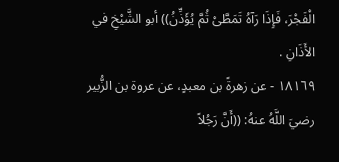الْفَجْرَ، فَإِذَا رَآهُ تَمَطَّىْ ثُمَّ يُؤَذِّنُ)) أبو الشَّيْخِ في
الأَذَانِ .
١٨١٦٩ - عن زهرةً بن معبدٍ، عن عروة بن الزُّبير رضيَ اللَّهُ عنهُ: ((أَنَّ رَجُلاً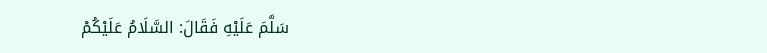سَلَّمَ عَلَيْهِ فَقَالَ: السَّلَامُ عَلَيْكُمْ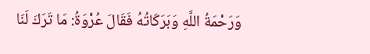وَرَحْمَةُ اللَّهِ وَبَرَكَاتُهُ فَقَالَ عُرْوَةُ: مَا تَرَكَ لَنَا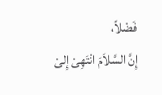فَضْلاً،
إِنَّ السَّلاَمَ انْتَهِىْ إِلىْ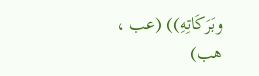وبَرَكَاتِهِ)) (عب ، هب)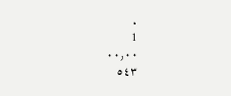.
1
٠٠٫٠٠
٥٤٣